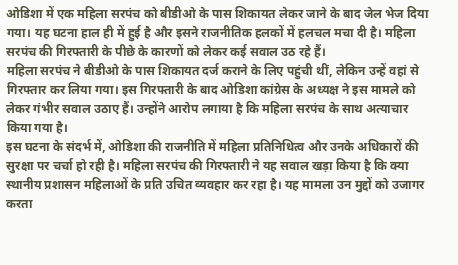ओडिशा में एक महिला सरपंच को बीडीओ के पास शिकायत लेकर जाने के बाद जेल भेज दिया गया। यह घटना हाल ही में हुई है और इसने राजनीतिक हलकों में हलचल मचा दी है। महिला सरपंच की गिरफ्तारी के पीछे के कारणों को लेकर कई सवाल उठ रहे हैं।
महिला सरपंच ने बीडीओ के पास शिकायत दर्ज कराने के लिए पहुंची थीं, लेकिन उन्हें वहां से गिरफ्तार कर लिया गया। इस गिरफ्तारी के बाद ओडिशा कांग्रेस के अध्यक्ष ने इस मामले को लेकर गंभीर सवाल उठाए हैं। उन्होंने आरोप लगाया है कि महिला सरपंच के साथ अत्याचार किया गया है।
इस घटना के संदर्भ में, ओडिशा की राजनीति में महिला प्रतिनिधित्व और उनके अधिकारों की सुरक्षा पर चर्चा हो रही है। महिला सरपंच की गिरफ्तारी ने यह सवाल खड़ा किया है कि क्या स्थानीय प्रशासन महिलाओं के प्रति उचित व्यवहार कर रहा है। यह मामला उन मुद्दों को उजागर करता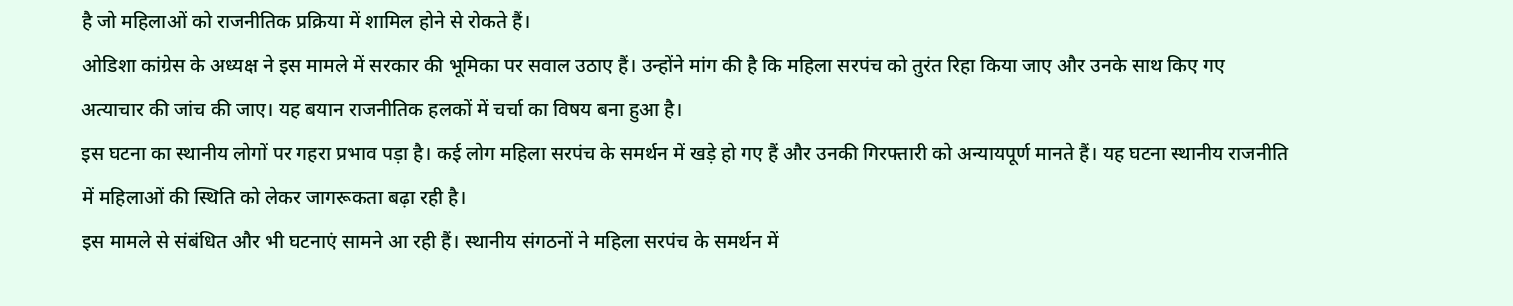है जो महिलाओं को राजनीतिक प्रक्रिया में शामिल होने से रोकते हैं।
ओडिशा कांग्रेस के अध्यक्ष ने इस मामले में सरकार की भूमिका पर सवाल उठाए हैं। उन्होंने मांग की है कि महिला सरपंच को तुरंत रिहा किया जाए और उनके साथ किए गए अत्याचार की जांच की जाए। यह बयान राजनीतिक हलकों में चर्चा का विषय बना हुआ है।
इस घटना का स्थानीय लोगों पर गहरा प्रभाव पड़ा है। कई लोग महिला सरपंच के समर्थन में खड़े हो गए हैं और उनकी गिरफ्तारी को अन्यायपूर्ण मानते हैं। यह घटना स्थानीय राजनीति में महिलाओं की स्थिति को लेकर जागरूकता बढ़ा रही है।
इस मामले से संबंधित और भी घटनाएं सामने आ रही हैं। स्थानीय संगठनों ने महिला सरपंच के समर्थन में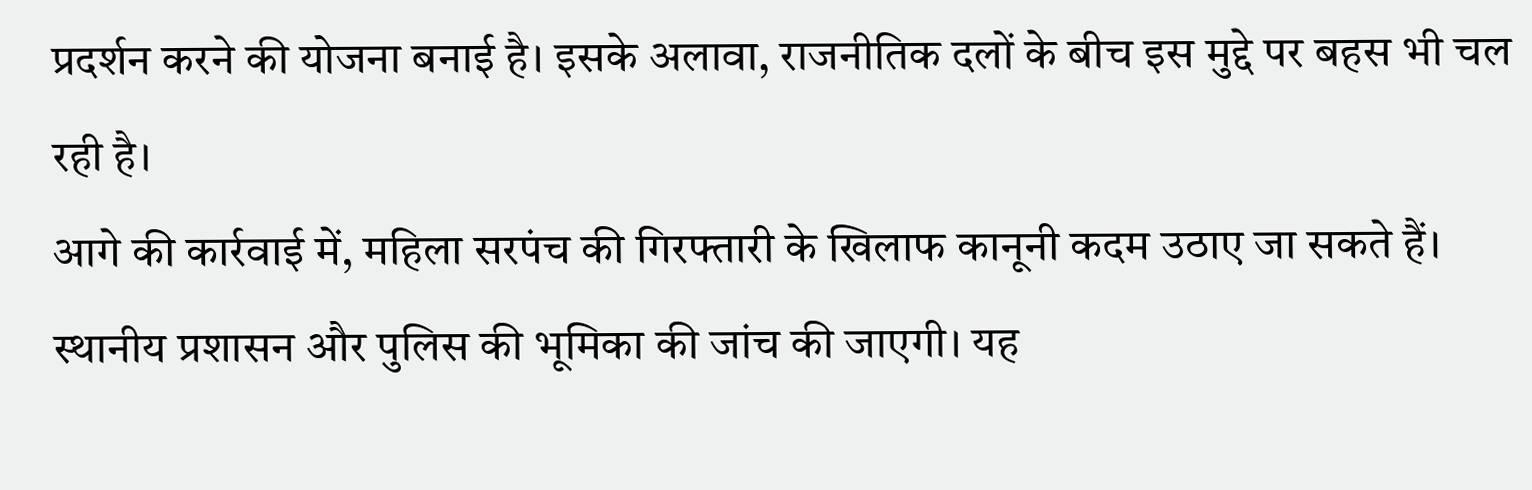प्रदर्शन करने की योजना बनाई है। इसके अलावा, राजनीतिक दलों के बीच इस मुद्दे पर बहस भी चल रही है।
आगे की कार्रवाई में, महिला सरपंच की गिरफ्तारी के खिलाफ कानूनी कदम उठाए जा सकते हैं। स्थानीय प्रशासन और पुलिस की भूमिका की जांच की जाएगी। यह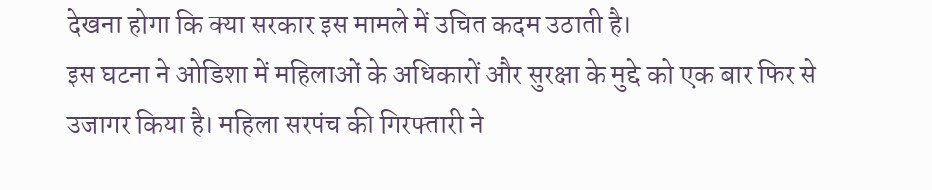देखना होगा कि क्या सरकार इस मामले में उचित कदम उठाती है।
इस घटना ने ओडिशा में महिलाओं के अधिकारों और सुरक्षा के मुद्दे को एक बार फिर से उजागर किया है। महिला सरपंच की गिरफ्तारी ने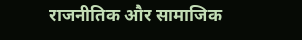राजनीतिक और सामाजिक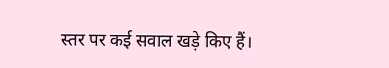स्तर पर कई सवाल खड़े किए हैं।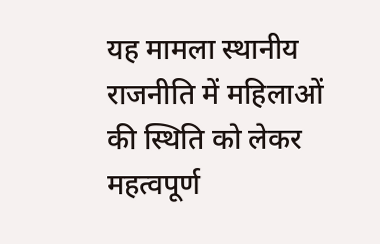यह मामला स्थानीय राजनीति में महिलाओं की स्थिति को लेकर महत्वपूर्ण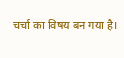चर्चा का विषय बन गया है।